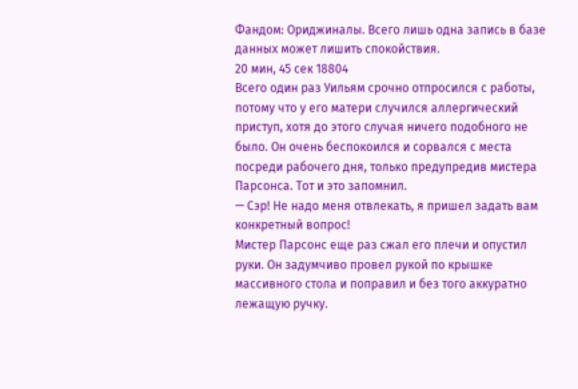Фандом: Ориджиналы. Всего лишь одна запись в базе данных может лишить спокойствия.
20 мин, 45 сек 18804
Всего один раз Уильям срочно отпросился с работы, потому что у его матери случился аллергический приступ, хотя до этого случая ничего подобного не было. Он очень беспокоился и сорвался с места посреди рабочего дня, только предупредив мистера Парсонса. Тот и это запомнил.
— Сэр! Не надо меня отвлекать, я пришел задать вам конкретный вопрос!
Мистер Парсонс еще раз сжал его плечи и опустил руки. Он задумчиво провел рукой по крышке массивного стола и поправил и без того аккуратно лежащую ручку.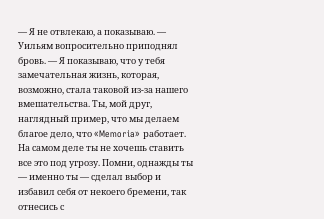— Я не отвлекаю, а показываю. — Уильям вопросительно приподнял бровь. — Я показываю, что у тебя замечательная жизнь, которая, возможно, стала таковой из-за нашего вмешательства. Ты, мой друг, наглядный пример, что мы делаем благое дело, что «Memoria» работает. На самом деле ты не хочешь ставить все это под угрозу. Помни, однажды ты — именно ты — сделал выбор и избавил себя от некоего бремени, так отнесись с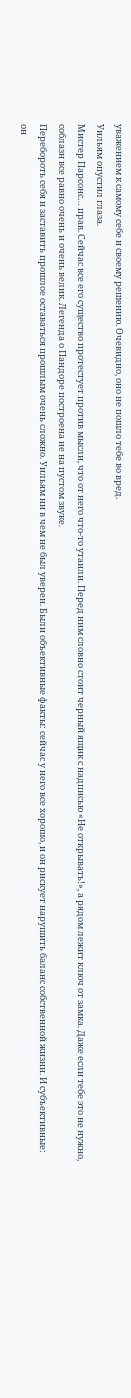уважением к самому себе и своему решению. Очевидно, оно не пошло тебе во вред.
Уильям опустил глаза.
Мистер Парсонс… прав. Сейчас все его существо протестует против мысли, что от него что-то утаили. Перед ним словно стоит черный ящик с надписью «Не открывать!», а рядом лежит ключ от замка. Даже если тебе это не нужно, соблазн все равно очень и очень велик. Легенда о Пандоре построена не на пустом звуке.
Перебороть себя и заставить прошлое оставаться прошлым очень сложно. Уильям ни в чем не был уверен. Были объективные факты: сейчас у него все хорошо, и он рискует нарушить баланс собственной жизни. И субъективные: он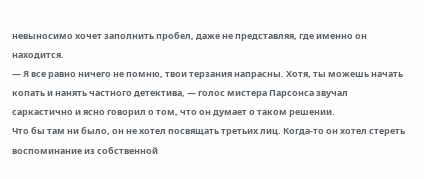невыносимо хочет заполнить пробел, даже не представляя, где именно он находится.
— Я все равно ничего не помню, твои терзания напрасны. Хотя, ты можешь начать копать и нанять частного детектива, — голос мистера Парсонса звучал саркастично и ясно говорил о том, что он думает о таком решении.
Что бы там ни было, он не хотел посвящать третьих лиц. Когда-то он хотел стереть воспоминание из собственной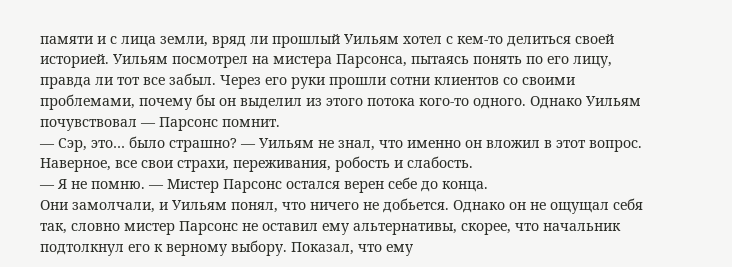памяти и с лица земли, вряд ли прошлый Уильям хотел с кем-то делиться своей историей. Уильям посмотрел на мистера Парсонса, пытаясь понять по его лицу, правда ли тот все забыл. Через его руки прошли сотни клиентов со своими проблемами, почему бы он выделил из этого потока кого-то одного. Однако Уильям почувствовал — Парсонс помнит.
— Сэр, это… было страшно? — Уильям не знал, что именно он вложил в этот вопрос. Наверное, все свои страхи, переживания, робость и слабость.
— Я не помню. — Мистер Парсонс остался верен себе до конца.
Они замолчали, и Уильям понял, что ничего не добьется. Однако он не ощущал себя так, словно мистер Парсонс не оставил ему альтернативы, скорее, что начальник подтолкнул его к верному выбору. Показал, что ему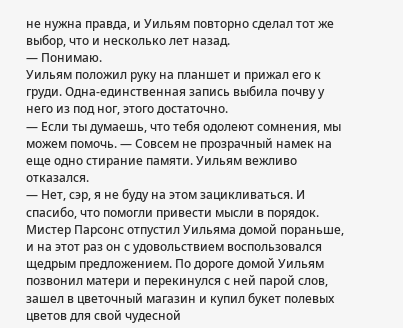не нужна правда, и Уильям повторно сделал тот же выбор, что и несколько лет назад.
— Понимаю.
Уильям положил руку на планшет и прижал его к груди. Одна-единственная запись выбила почву у него из под ног, этого достаточно.
— Если ты думаешь, что тебя одолеют сомнения, мы можем помочь. — Совсем не прозрачный намек на еще одно стирание памяти. Уильям вежливо отказался.
— Нет, сэр, я не буду на этом зацикливаться. И спасибо, что помогли привести мысли в порядок.
Мистер Парсонс отпустил Уильяма домой пораньше, и на этот раз он с удовольствием воспользовался щедрым предложением. По дороге домой Уильям позвонил матери и перекинулся с ней парой слов, зашел в цветочный магазин и купил букет полевых цветов для свой чудесной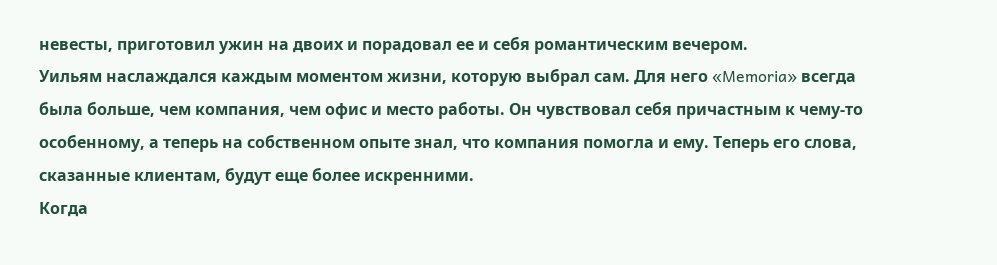невесты, приготовил ужин на двоих и порадовал ее и себя романтическим вечером.
Уильям наслаждался каждым моментом жизни, которую выбрал сам. Для него «Memoria» всегда была больше, чем компания, чем офис и место работы. Он чувствовал себя причастным к чему-то особенному, а теперь на собственном опыте знал, что компания помогла и ему. Теперь его слова, сказанные клиентам, будут еще более искренними.
Когда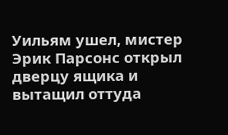Уильям ушел, мистер Эрик Парсонс открыл дверцу ящика и вытащил оттуда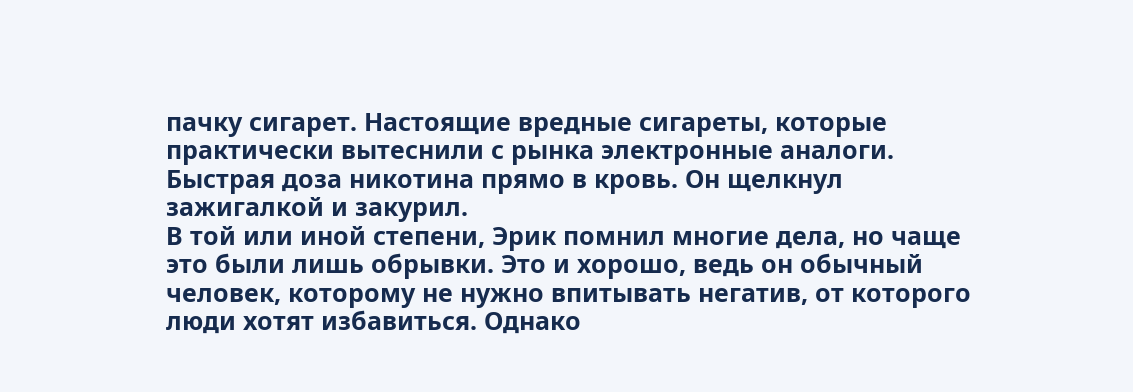пачку сигарет. Настоящие вредные сигареты, которые практически вытеснили с рынка электронные аналоги. Быстрая доза никотина прямо в кровь. Он щелкнул зажигалкой и закурил.
В той или иной степени, Эрик помнил многие дела, но чаще это были лишь обрывки. Это и хорошо, ведь он обычный человек, которому не нужно впитывать негатив, от которого люди хотят избавиться. Однако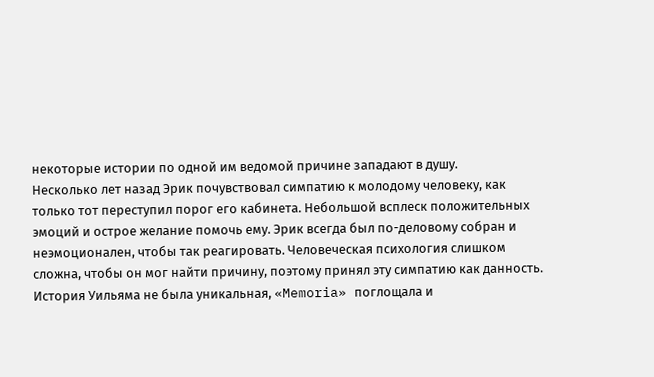некоторые истории по одной им ведомой причине западают в душу.
Несколько лет назад Эрик почувствовал симпатию к молодому человеку, как только тот переступил порог его кабинета. Небольшой всплеск положительных эмоций и острое желание помочь ему. Эрик всегда был по-деловому собран и неэмоционален, чтобы так реагировать. Человеческая психология слишком сложна, чтобы он мог найти причину, поэтому принял эту симпатию как данность.
История Уильяма не была уникальная, «Memoria» поглощала и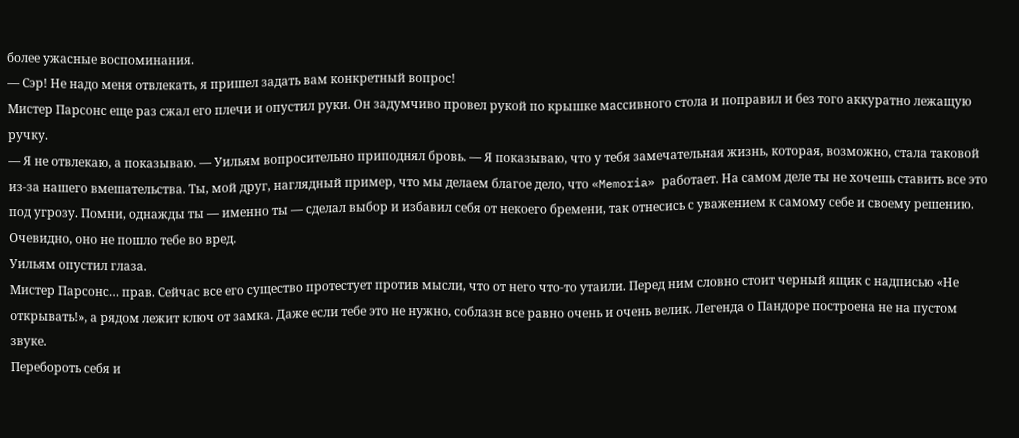более ужасные воспоминания.
— Сэр! Не надо меня отвлекать, я пришел задать вам конкретный вопрос!
Мистер Парсонс еще раз сжал его плечи и опустил руки. Он задумчиво провел рукой по крышке массивного стола и поправил и без того аккуратно лежащую ручку.
— Я не отвлекаю, а показываю. — Уильям вопросительно приподнял бровь. — Я показываю, что у тебя замечательная жизнь, которая, возможно, стала таковой из-за нашего вмешательства. Ты, мой друг, наглядный пример, что мы делаем благое дело, что «Memoria» работает. На самом деле ты не хочешь ставить все это под угрозу. Помни, однажды ты — именно ты — сделал выбор и избавил себя от некоего бремени, так отнесись с уважением к самому себе и своему решению. Очевидно, оно не пошло тебе во вред.
Уильям опустил глаза.
Мистер Парсонс… прав. Сейчас все его существо протестует против мысли, что от него что-то утаили. Перед ним словно стоит черный ящик с надписью «Не открывать!», а рядом лежит ключ от замка. Даже если тебе это не нужно, соблазн все равно очень и очень велик. Легенда о Пандоре построена не на пустом звуке.
Перебороть себя и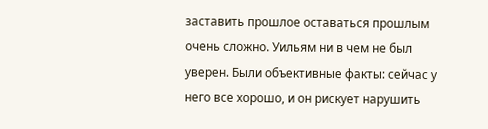заставить прошлое оставаться прошлым очень сложно. Уильям ни в чем не был уверен. Были объективные факты: сейчас у него все хорошо, и он рискует нарушить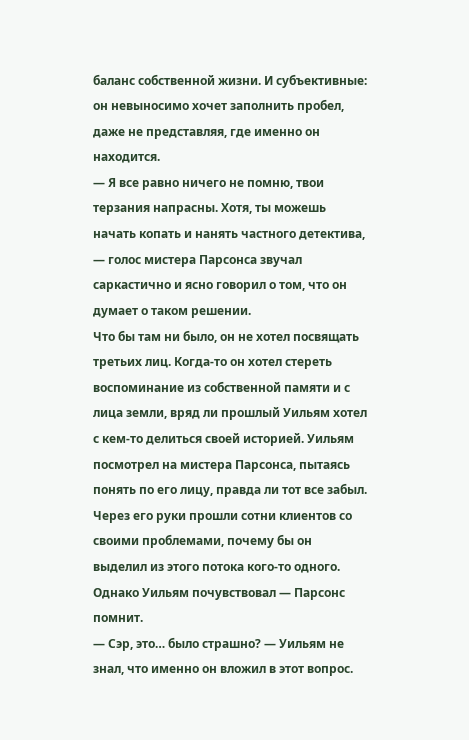баланс собственной жизни. И субъективные: он невыносимо хочет заполнить пробел, даже не представляя, где именно он находится.
— Я все равно ничего не помню, твои терзания напрасны. Хотя, ты можешь начать копать и нанять частного детектива, — голос мистера Парсонса звучал саркастично и ясно говорил о том, что он думает о таком решении.
Что бы там ни было, он не хотел посвящать третьих лиц. Когда-то он хотел стереть воспоминание из собственной памяти и с лица земли, вряд ли прошлый Уильям хотел с кем-то делиться своей историей. Уильям посмотрел на мистера Парсонса, пытаясь понять по его лицу, правда ли тот все забыл. Через его руки прошли сотни клиентов со своими проблемами, почему бы он выделил из этого потока кого-то одного. Однако Уильям почувствовал — Парсонс помнит.
— Сэр, это… было страшно? — Уильям не знал, что именно он вложил в этот вопрос.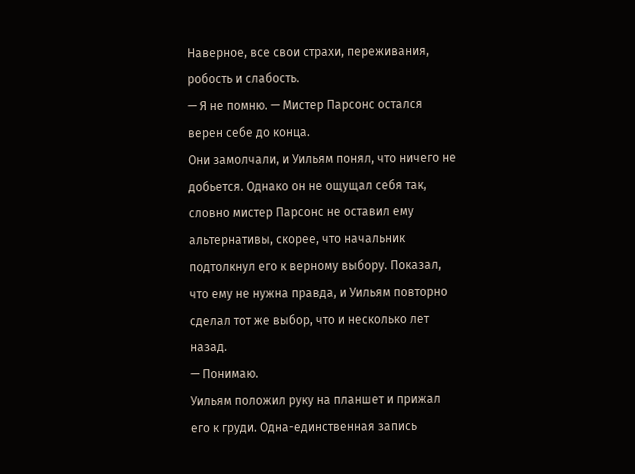Наверное, все свои страхи, переживания, робость и слабость.
— Я не помню. — Мистер Парсонс остался верен себе до конца.
Они замолчали, и Уильям понял, что ничего не добьется. Однако он не ощущал себя так, словно мистер Парсонс не оставил ему альтернативы, скорее, что начальник подтолкнул его к верному выбору. Показал, что ему не нужна правда, и Уильям повторно сделал тот же выбор, что и несколько лет назад.
— Понимаю.
Уильям положил руку на планшет и прижал его к груди. Одна-единственная запись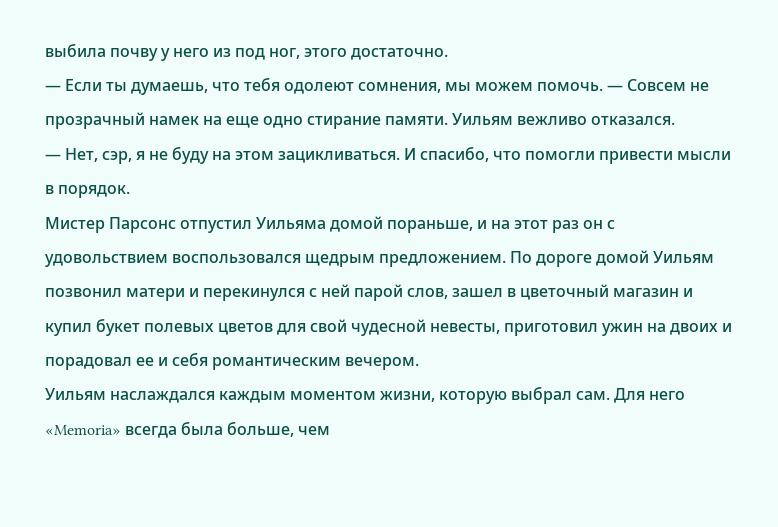выбила почву у него из под ног, этого достаточно.
— Если ты думаешь, что тебя одолеют сомнения, мы можем помочь. — Совсем не прозрачный намек на еще одно стирание памяти. Уильям вежливо отказался.
— Нет, сэр, я не буду на этом зацикливаться. И спасибо, что помогли привести мысли в порядок.
Мистер Парсонс отпустил Уильяма домой пораньше, и на этот раз он с удовольствием воспользовался щедрым предложением. По дороге домой Уильям позвонил матери и перекинулся с ней парой слов, зашел в цветочный магазин и купил букет полевых цветов для свой чудесной невесты, приготовил ужин на двоих и порадовал ее и себя романтическим вечером.
Уильям наслаждался каждым моментом жизни, которую выбрал сам. Для него «Memoria» всегда была больше, чем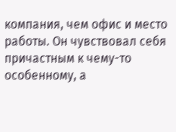компания, чем офис и место работы. Он чувствовал себя причастным к чему-то особенному, а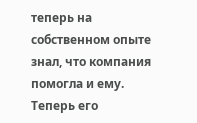теперь на собственном опыте знал, что компания помогла и ему. Теперь его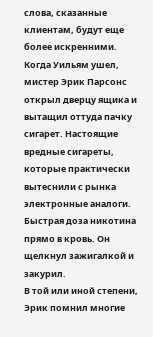слова, сказанные клиентам, будут еще более искренними.
Когда Уильям ушел, мистер Эрик Парсонс открыл дверцу ящика и вытащил оттуда пачку сигарет. Настоящие вредные сигареты, которые практически вытеснили с рынка электронные аналоги. Быстрая доза никотина прямо в кровь. Он щелкнул зажигалкой и закурил.
В той или иной степени, Эрик помнил многие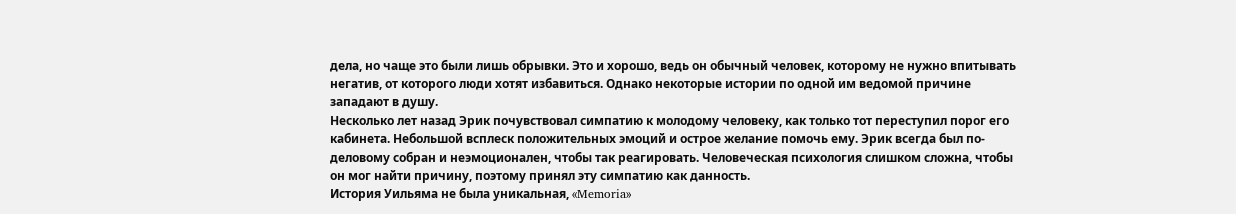дела, но чаще это были лишь обрывки. Это и хорошо, ведь он обычный человек, которому не нужно впитывать негатив, от которого люди хотят избавиться. Однако некоторые истории по одной им ведомой причине западают в душу.
Несколько лет назад Эрик почувствовал симпатию к молодому человеку, как только тот переступил порог его кабинета. Небольшой всплеск положительных эмоций и острое желание помочь ему. Эрик всегда был по-деловому собран и неэмоционален, чтобы так реагировать. Человеческая психология слишком сложна, чтобы он мог найти причину, поэтому принял эту симпатию как данность.
История Уильяма не была уникальная, «Memoria»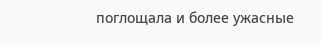поглощала и более ужасные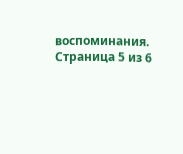воспоминания.
Страница 5 из 6